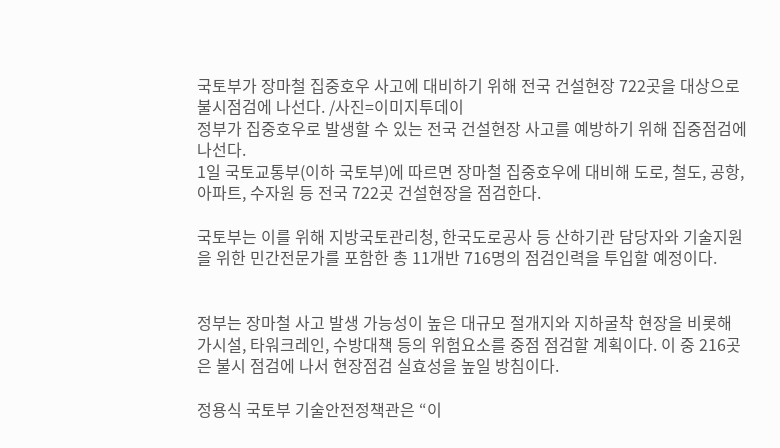국토부가 장마철 집중호우 사고에 대비하기 위해 전국 건설현장 722곳을 대상으로 불시점검에 나선다. /사진=이미지투데이
정부가 집중호우로 발생할 수 있는 전국 건설현장 사고를 예방하기 위해 집중점검에 나선다.
1일 국토교통부(이하 국토부)에 따르면 장마철 집중호우에 대비해 도로, 철도, 공항, 아파트, 수자원 등 전국 722곳 건설현장을 점검한다.

국토부는 이를 위해 지방국토관리청, 한국도로공사 등 산하기관 담당자와 기술지원을 위한 민간전문가를 포함한 총 11개반 716명의 점검인력을 투입할 예정이다.


정부는 장마철 사고 발생 가능성이 높은 대규모 절개지와 지하굴착 현장을 비롯해 가시설, 타워크레인, 수방대책 등의 위험요소를 중점 점검할 계획이다. 이 중 216곳은 불시 점검에 나서 현장점검 실효성을 높일 방침이다.

정용식 국토부 기술안전정책관은 “이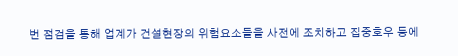번 점검을 통해 업계가 건설현장의 위험요소들을 사전에 조치하고 집중호우 등에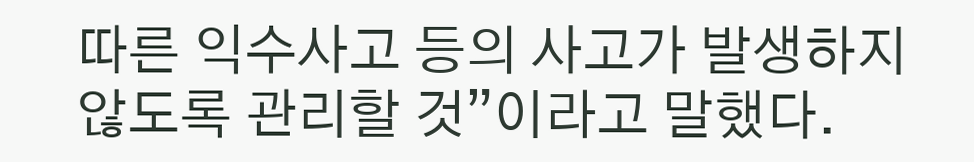따른 익수사고 등의 사고가 발생하지 않도록 관리할 것”이라고 말했다.